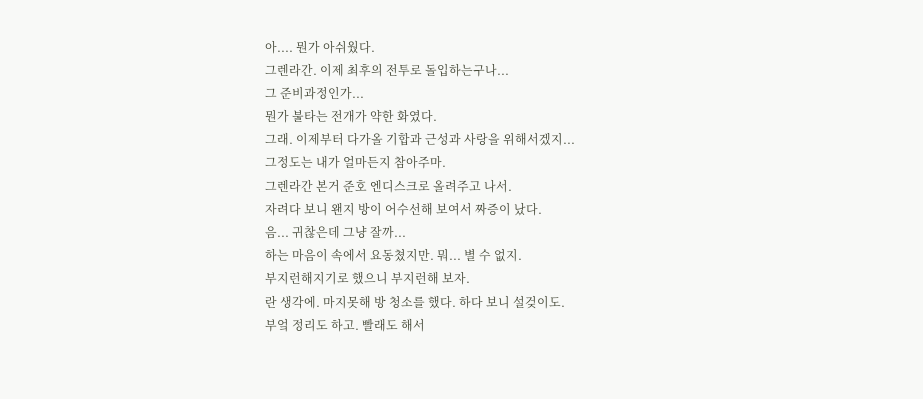아.... 뭔가 아쉬웠다.
그렌라간. 이제 최후의 전투로 돌입하는구나...
그 준비과정인가...
뭔가 불타는 전개가 약한 화였다.
그래. 이제부터 다가올 기합과 근성과 사랑을 위해서겠지...
그정도는 내가 얼마든지 참아주마.
그렌라간 본거 준호 엔디스크로 올려주고 나서.
자려다 보니 왠지 방이 어수선해 보여서 짜증이 났다.
음... 귀찮은데 그냥 잘까...
하는 마음이 속에서 요동쳤지만. 뭐... 별 수 없지.
부지런해지기로 했으니 부지런해 보자.
란 생각에. 마지못해 방 청소를 했다. 하다 보니 설겆이도.
부엌 정리도 하고. 빨래도 해서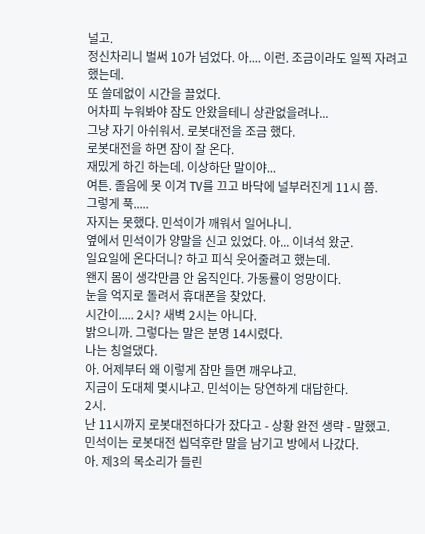널고.
정신차리니 벌써 10가 넘었다. 아.... 이런. 조금이라도 일찍 자려고 했는데.
또 쓸데없이 시간을 끌었다.
어차피 누워봐야 잠도 안왔을테니 상관없을려나...
그냥 자기 아쉬워서. 로봇대전을 조금 했다.
로봇대전을 하면 잠이 잘 온다.
재밌게 하긴 하는데. 이상하단 말이야...
여튼. 졸음에 못 이겨 TV를 끄고 바닥에 널부러진게 11시 쯤.
그렇게 푹.....
자지는 못했다. 민석이가 깨워서 일어나니.
옆에서 민석이가 양말을 신고 있었다. 아... 이녀석 왔군.
일요일에 온다더니? 하고 피식 웃어줄려고 했는데.
왠지 몸이 생각만큼 안 움직인다. 가동률이 엉망이다.
눈을 억지로 돌려서 휴대폰을 찾았다.
시간이..... 2시? 새벽 2시는 아니다.
밝으니까. 그렇다는 말은 분명 14시렸다.
나는 칭얼댔다.
아. 어제부터 왜 이렇게 잠만 들면 깨우냐고.
지금이 도대체 몇시냐고. 민석이는 당연하게 대답한다.
2시.
난 11시까지 로봇대전하다가 잤다고 - 상황 완전 생략 - 말했고.
민석이는 로봇대전 씹덕후란 말을 남기고 방에서 나갔다.
아. 제3의 목소리가 들린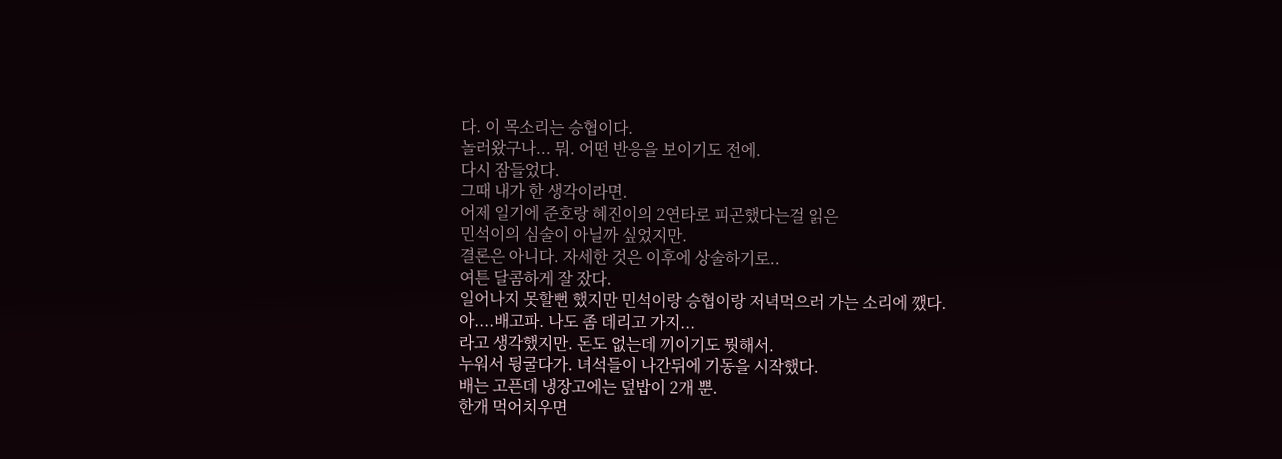다. 이 목소리는 승협이다.
놀러왔구나... 뭐. 어떤 반응을 보이기도 전에.
다시 잠들었다.
그때 내가 한 생각이라면.
어제 일기에 준호랑 혜진이의 2연타로 피곤했다는걸 읽은
민석이의 심술이 아닐까 싶었지만.
결론은 아니다. 자세한 것은 이후에 상술하기로..
여튼 달콤하게 잘 잤다.
일어나지 못할뻔 했지만 민석이랑 승협이랑 저녁먹으러 가는 소리에 깼다.
아....배고파. 나도 좀 데리고 가지...
라고 생각했지만. 돈도 없는데 끼이기도 뭣해서.
누워서 뒹굴다가. 녀석들이 나간뒤에 기동을 시작했다.
배는 고픈데 냉장고에는 덮밥이 2개 뿐.
한개 먹어치우면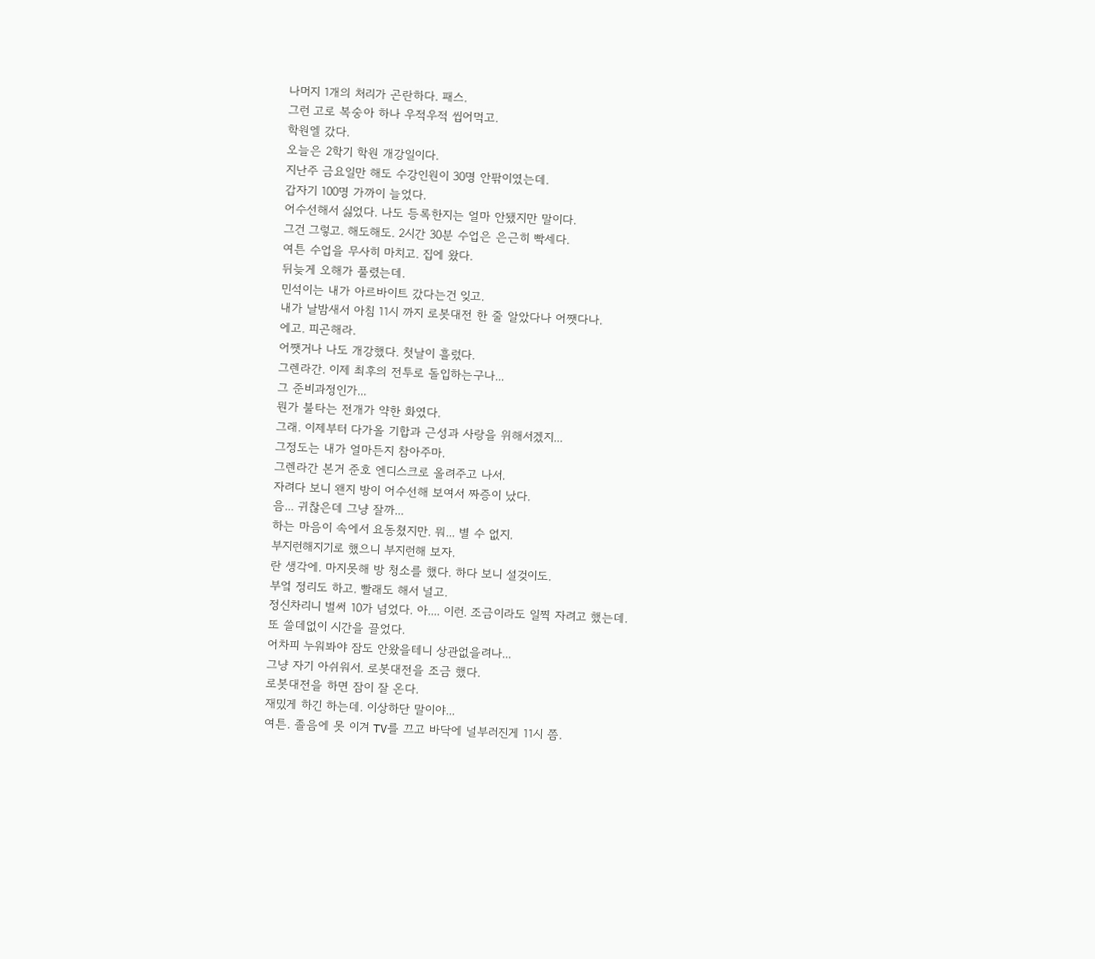나머지 1개의 처리가 곤란하다. 패스.
그런 고로 복숭아 하나 우적우적 씹어먹고.
학원엘 갔다.
오늘은 2학기 학원 개강일이다.
지난주 금요일만 해도 수강인원이 30명 안팎이였는데.
갑자기 100명 가까이 늘었다.
어수선해서 싫었다. 나도 등록한지는 얼마 안됐지만 말이다.
그건 그렇고. 해도해도. 2시간 30분 수업은 은근히 빡세다.
여튼 수업을 무사히 마치고. 집에 왔다.
뒤늦게 오해가 풀렸는데.
민석이는 내가 아르바이트 갔다는건 잊고.
내가 날밤새서 아침 11시 까지 로봇대전 한 줄 알았다나 어쨋다나.
에고. 피곤해라.
어쨋거나 나도 개강했다. 첫날이 흘렀다.
그렌라간. 이제 최후의 전투로 돌입하는구나...
그 준비과정인가...
뭔가 불타는 전개가 약한 화였다.
그래. 이제부터 다가올 기합과 근성과 사랑을 위해서겠지...
그정도는 내가 얼마든지 참아주마.
그렌라간 본거 준호 엔디스크로 올려주고 나서.
자려다 보니 왠지 방이 어수선해 보여서 짜증이 났다.
음... 귀찮은데 그냥 잘까...
하는 마음이 속에서 요동쳤지만. 뭐... 별 수 없지.
부지런해지기로 했으니 부지런해 보자.
란 생각에. 마지못해 방 청소를 했다. 하다 보니 설겆이도.
부엌 정리도 하고. 빨래도 해서 널고.
정신차리니 벌써 10가 넘었다. 아.... 이런. 조금이라도 일찍 자려고 했는데.
또 쓸데없이 시간을 끌었다.
어차피 누워봐야 잠도 안왔을테니 상관없을려나...
그냥 자기 아쉬워서. 로봇대전을 조금 했다.
로봇대전을 하면 잠이 잘 온다.
재밌게 하긴 하는데. 이상하단 말이야...
여튼. 졸음에 못 이겨 TV를 끄고 바닥에 널부러진게 11시 쯤.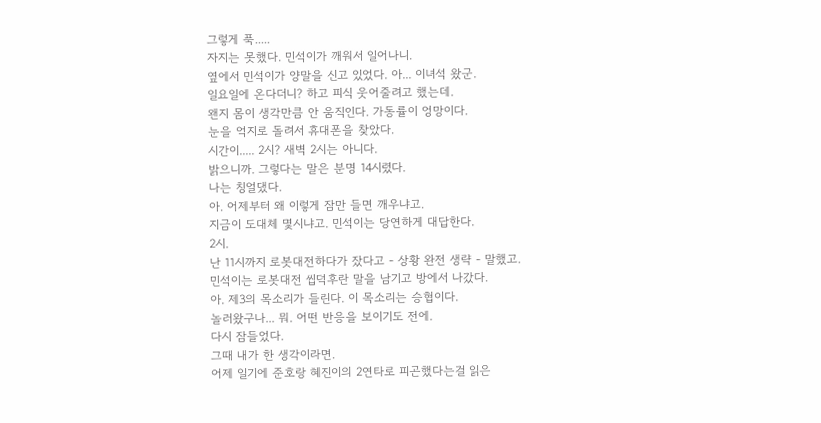그렇게 푹.....
자지는 못했다. 민석이가 깨워서 일어나니.
옆에서 민석이가 양말을 신고 있었다. 아... 이녀석 왔군.
일요일에 온다더니? 하고 피식 웃어줄려고 했는데.
왠지 몸이 생각만큼 안 움직인다. 가동률이 엉망이다.
눈을 억지로 돌려서 휴대폰을 찾았다.
시간이..... 2시? 새벽 2시는 아니다.
밝으니까. 그렇다는 말은 분명 14시렸다.
나는 칭얼댔다.
아. 어제부터 왜 이렇게 잠만 들면 깨우냐고.
지금이 도대체 몇시냐고. 민석이는 당연하게 대답한다.
2시.
난 11시까지 로봇대전하다가 잤다고 - 상황 완전 생략 - 말했고.
민석이는 로봇대전 씹덕후란 말을 남기고 방에서 나갔다.
아. 제3의 목소리가 들린다. 이 목소리는 승협이다.
놀러왔구나... 뭐. 어떤 반응을 보이기도 전에.
다시 잠들었다.
그때 내가 한 생각이라면.
어제 일기에 준호랑 혜진이의 2연타로 피곤했다는걸 읽은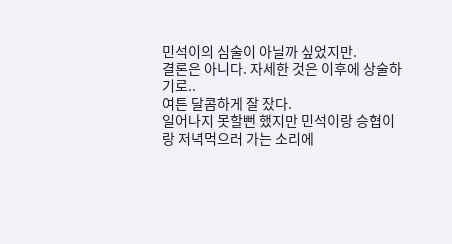민석이의 심술이 아닐까 싶었지만.
결론은 아니다. 자세한 것은 이후에 상술하기로..
여튼 달콤하게 잘 잤다.
일어나지 못할뻔 했지만 민석이랑 승협이랑 저녁먹으러 가는 소리에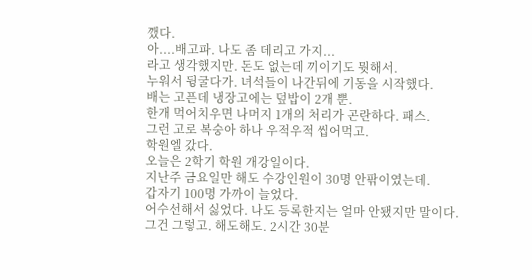깼다.
아....배고파. 나도 좀 데리고 가지...
라고 생각했지만. 돈도 없는데 끼이기도 뭣해서.
누워서 뒹굴다가. 녀석들이 나간뒤에 기동을 시작했다.
배는 고픈데 냉장고에는 덮밥이 2개 뿐.
한개 먹어치우면 나머지 1개의 처리가 곤란하다. 패스.
그런 고로 복숭아 하나 우적우적 씹어먹고.
학원엘 갔다.
오늘은 2학기 학원 개강일이다.
지난주 금요일만 해도 수강인원이 30명 안팎이였는데.
갑자기 100명 가까이 늘었다.
어수선해서 싫었다. 나도 등록한지는 얼마 안됐지만 말이다.
그건 그렇고. 해도해도. 2시간 30분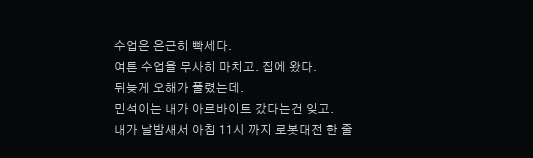수업은 은근히 빡세다.
여튼 수업을 무사히 마치고. 집에 왔다.
뒤늦게 오해가 풀렸는데.
민석이는 내가 아르바이트 갔다는건 잊고.
내가 날밤새서 아침 11시 까지 로봇대전 한 줄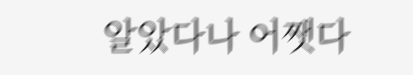알았다나 어쨋다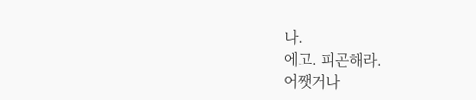나.
에고. 피곤해라.
어쨋거나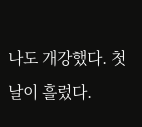나도 개강했다. 첫날이 흘렀다.